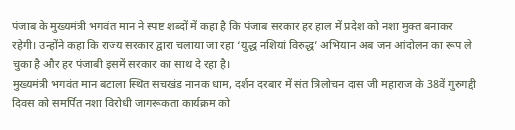पंजाब के मुख्यमंत्री भगवंत मान ने स्पष्ट शब्दों में कहा है कि पंजाब सरकार हर हाल में प्रदेश को नशा मुक्त बनाकर रहेगी। उन्होंने कहा कि राज्य सरकार द्वारा चलाया जा रहा ‘युद्ध नशियां विरुद्ध’ अभियान अब जन आंदोलन का रूप ले चुका है और हर पंजाबी इसमें सरकार का साथ दे रहा है।
मुख्यमंत्री भगवंत मान बटाला स्थित सचखंड नानक धाम, दर्शन दरबार में संत त्रिलोचन दास जी महाराज के 38वें गुरुगद्दी दिवस को समर्पित नशा विरोधी जागरूकता कार्यक्रम को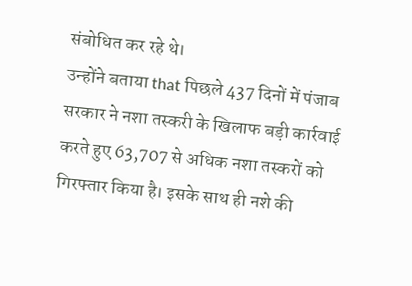संबोधित कर रहे थे।
उन्होंने बताया that पिछले 437 दिनों में पंजाब सरकार ने नशा तस्करी के खिलाफ बड़ी कार्रवाई करते हुए 63,707 से अधिक नशा तस्करों को गिरफ्तार किया है। इसके साथ ही नशे की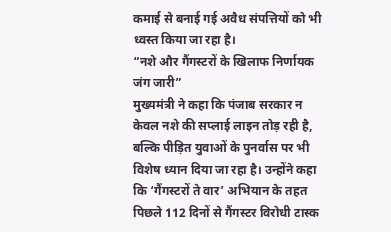कमाई से बनाई गई अवैध संपत्तियों को भी ध्वस्त किया जा रहा है।
“नशे और गैंगस्टरों के खिलाफ निर्णायक जंग जारी”
मुख्यमंत्री ने कहा कि पंजाब सरकार न केवल नशे की सप्लाई लाइन तोड़ रही है, बल्कि पीड़ित युवाओं के पुनर्वास पर भी विशेष ध्यान दिया जा रहा है। उन्होंने कहा कि ‘गैंगस्टरों ते वार’ अभियान के तहत पिछले 112 दिनों से गैंगस्टर विरोधी टास्क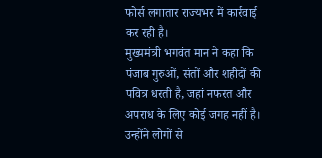फोर्स लगातार राज्यभर में कार्रवाई कर रही है।
मुख्यमंत्री भगवंत मान ने कहा कि पंजाब गुरुओं, संतों और शहीदों की पवित्र धरती है, जहां नफरत और अपराध के लिए कोई जगह नहीं है। उन्होंने लोगों से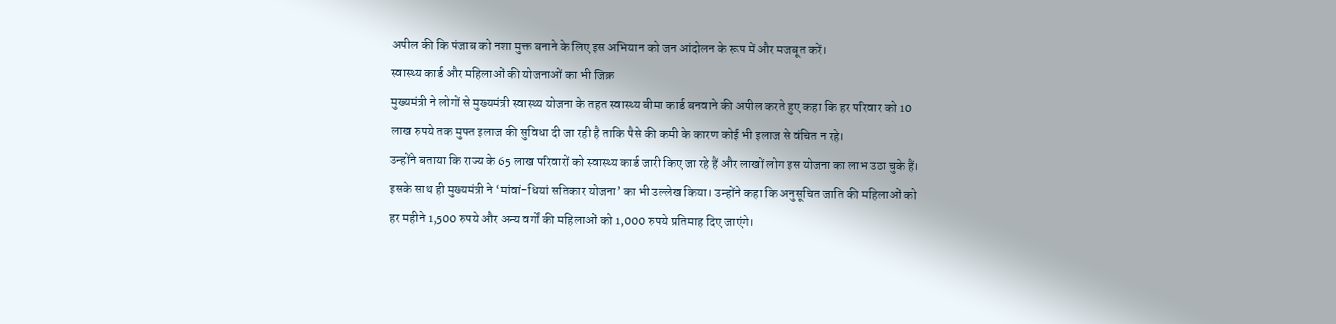अपील की कि पंजाब को नशा मुक्त बनाने के लिए इस अभियान को जन आंदोलन के रूप में और मजबूत करें।
स्वास्थ्य कार्ड और महिलाओं की योजनाओं का भी जिक्र
मुख्यमंत्री ने लोगों से मुख्यमंत्री स्वास्थ्य योजना के तहत स्वास्थ्य बीमा कार्ड बनवाने की अपील करते हुए कहा कि हर परिवार को 10 लाख रुपये तक मुफ्त इलाज की सुविधा दी जा रही है ताकि पैसे की कमी के कारण कोई भी इलाज से वंचित न रहे।
उन्होंने बताया कि राज्य के 65 लाख परिवारों को स्वास्थ्य कार्ड जारी किए जा रहे हैं और लाखों लोग इस योजना का लाभ उठा चुके हैं।
इसके साथ ही मुख्यमंत्री ने ‘मांवां-धियां सतिकार योजना’ का भी उल्लेख किया। उन्होंने कहा कि अनुसूचित जाति की महिलाओं को हर महीने 1,500 रुपये और अन्य वर्गों की महिलाओं को 1,000 रुपये प्रतिमाह दिए जाएंगे।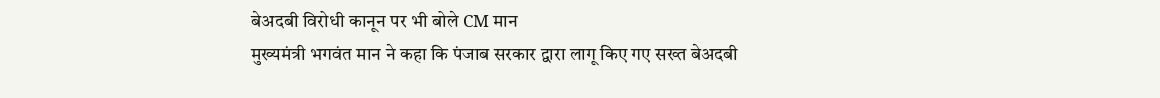बेअदबी विरोधी कानून पर भी बोले CM मान
मुख्यमंत्री भगवंत मान ने कहा कि पंजाब सरकार द्वारा लागू किए गए सख्त बेअदबी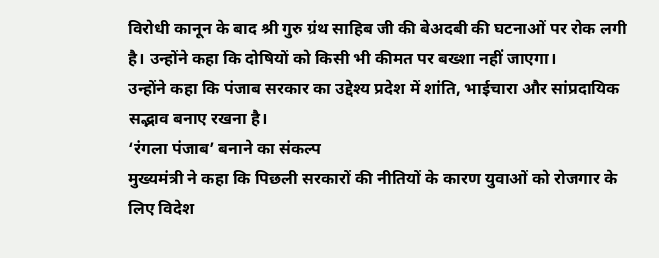विरोधी कानून के बाद श्री गुरु ग्रंथ साहिब जी की बेअदबी की घटनाओं पर रोक लगी है। उन्होंने कहा कि दोषियों को किसी भी कीमत पर बख्शा नहीं जाएगा।
उन्होंने कहा कि पंजाब सरकार का उद्देश्य प्रदेश में शांति, भाईचारा और सांप्रदायिक सद्भाव बनाए रखना है।
‘रंगला पंजाब’ बनाने का संकल्प
मुख्यमंत्री ने कहा कि पिछली सरकारों की नीतियों के कारण युवाओं को रोजगार के लिए विदेश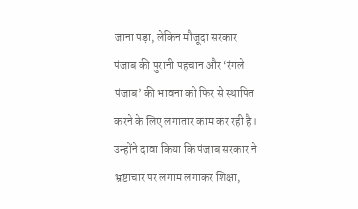जाना पड़ा, लेकिन मौजूदा सरकार पंजाब की पुरानी पहचान और ‘रंगले पंजाब’ की भावना को फिर से स्थापित करने के लिए लगातार काम कर रही है।
उन्होंने दावा किया कि पंजाब सरकार ने भ्रष्टाचार पर लगाम लगाकर शिक्षा,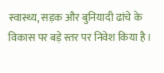स्वास्थ्य, सड़क और बुनियादी ढांचे के विकास पर बड़े स्तर पर निवेश किया है।